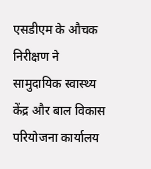एसडीएम के औचक निरीक्षण ने सामुदायिक स्वास्थ्य केंद्र और बाल विकास परियोजना कार्यालय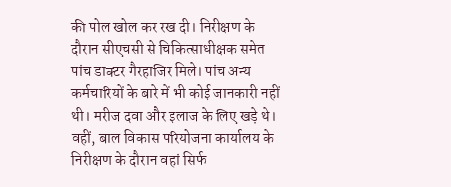की पोल खोल कर रख दी। निरीक्षण के दौरान सीएचसी से चिकित्साधीक्षक समेत पांच डाक्टर गैरहाजिर मिले। पांच अन्य कर्मचारियों के बारे में भी कोई जानकारी नहीं थी। मरीज दवा और इलाज के लिए खड़े थे। वहीं, बाल विकास परियोजना कार्यालय के निरीक्षण के दौरान वहां सिर्फ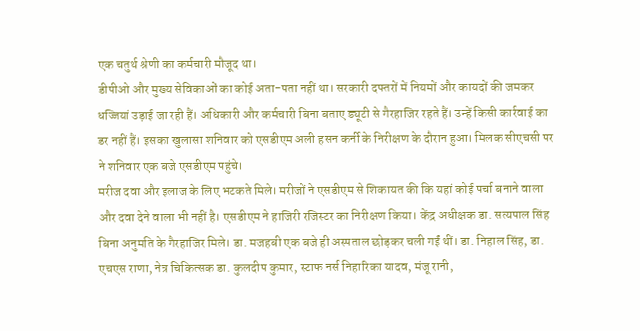एक चतुर्थ श्रेणी का कर्मचारी मौजूद था।
डीपीओ और मुख्य सेविकाओं का कोई अता-पता नहीं था। सरकारी दफ्तरों में नियमों और कायदों की जमकर धज्जियां उड़ाई जा रही हैं। अधिकारी और कर्मचारी बिना बताए ड्यूटी से गैरहाजिर रहते हैं। उन्हें किसी कार्रवाई का डर नहीं हैं। इसका खुलासा शनिवार को एसडीएम अली हसन कर्नी के निरीक्षण के दौरान हुआ। मिलक सीएचसी पर ने शनिवार एक बजे एसडीएम पहुंचे।
मरीज दवा और इलाज के लिए भटकते मिले। मरीजों ने एसडीएम से शिकायत की कि यहां कोई पर्चा बनाने वाला और दवा देने वाला भी नहीं है। एसडीएम ने हाजिरी रजिस्टर का निरीक्षण किया। केंद्र अधीक्षक डा. सत्यपाल सिंह बिना अनुमति के गैरहाजिर मिले। डा. मजहबी एक बजे ही अस्पताल छोड़कर चली गईं थीं। डा. निहाल सिंह, डा. एचएस राणा, नेत्र चिकित्सक डा. कुलदीप कुमार, स्टाफ नर्स निहारिका यादव, मंजू रानी,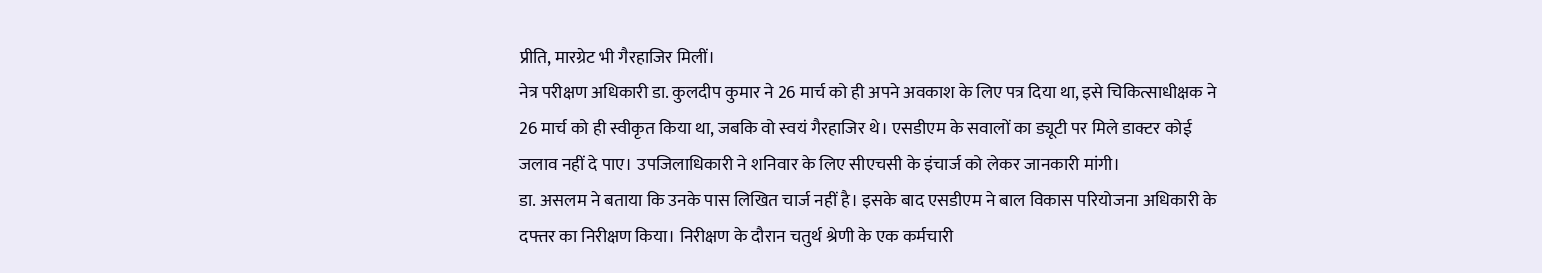प्रीति, मारग्रेट भी गैरहाजिर मिलीं।
नेत्र परीक्षण अधिकारी डा. कुलदीप कुमार ने 26 मार्च को ही अपने अवकाश के लिए पत्र दिया था, इसे चिकित्साधीक्षक ने 26 मार्च को ही स्वीकृत किया था, जबकि वो स्वयं गैरहाजिर थे। एसडीएम के सवालों का ड्यूटी पर मिले डाक्टर कोई जलाव नहीं दे पाए। उपजिलाधिकारी ने शनिवार के लिए सीएचसी के इंचार्ज को लेकर जानकारी मांगी।
डा. असलम ने बताया कि उनके पास लिखित चार्ज नहीं है। इसके बाद एसडीएम ने बाल विकास परियोजना अधिकारी के दफ्तर का निरीक्षण किया। निरीक्षण के दौरान चतुर्थ श्रेणी के एक कर्मचारी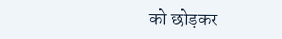को छोड़कर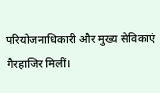परियोजनाधिकारी और मुख्य सेविकाएं गैरहाजिर मिलीं।